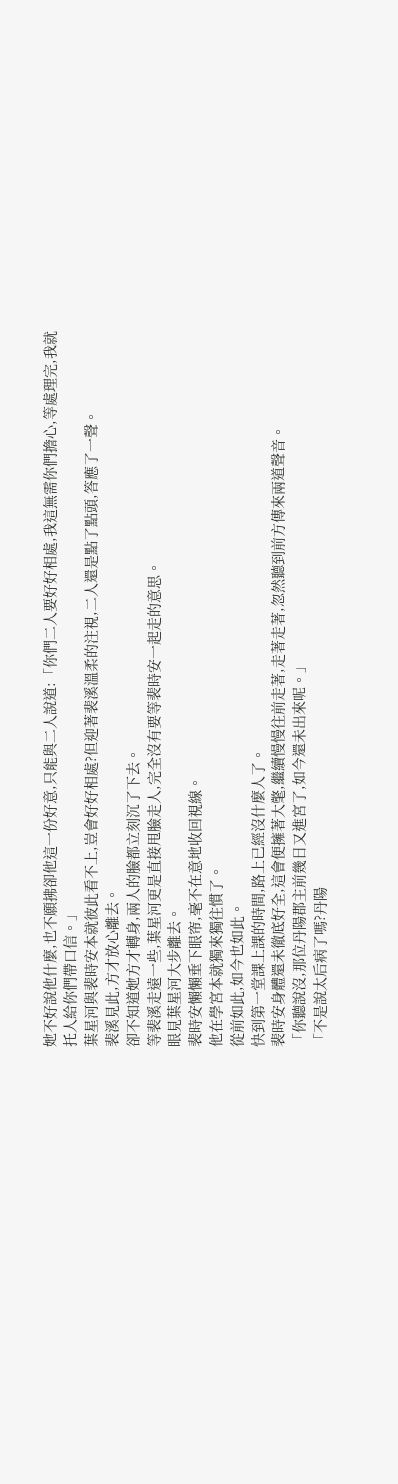她不好說他什麼,也不願拂卻他這一份好意,只能與二人說道:「你們二人要好好相處,我這無需你們擔心,等處理完,我就托人給你們帶口信。」
葉星河與裴時安本就彼此看不上,豈會好好相處?但迎著裴溪溫柔的注視,二人還是點了點頭,答應了一聲。
裴溪見此,方才放心離去。
卻不知道她方才轉身,兩人的臉都立刻沉了下去。
等裴溪走遠一些,葉星河更是直接甩臉走人,完全沒有要等裴時安一起走的意思。
眼見葉星河大步離去。
裴時安懶懶垂下眼帘,毫不在意地收回視線。
他在學宮本就獨來獨往慣了。
從前如此,如今也如此。
快到第一堂課上課的時間,路上已經沒什麼人了。
裴時安身體還未徹底好全,這會便擁著大氅,繼續慢慢往前走著,走著走著,忽然聽到前方傳來兩道聲音。
「你聽說沒,那位丹陽郡主前幾日又進宮了,如今還未出來呢。」
「不是說太后病了嗎?丹陽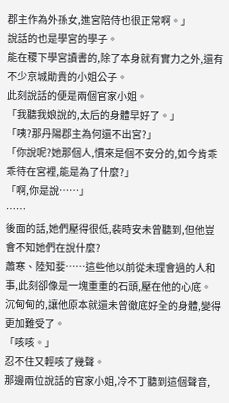郡主作為外孫女,進宮陪侍也很正常啊。」
說話的也是學宮的學子。
能在稷下學宮讀書的,除了本身就有實力之外,還有不少京城勛貴的小姐公子。
此刻說話的便是兩個官家小姐。
「我聽我娘說的,太后的身體早好了。」
「咦?那丹陽郡主為何還不出宮?」
「你說呢?她那個人,慣來是個不安分的,如今肯乖乖待在宮裡,能是為了什麼?」
「啊,你是說……」
……
後面的話,她們壓得很低,裴時安未曾聽到,但他豈會不知她們在說什麼?
蕭寒、陸知婓……這些他以前從未理會過的人和事,此刻卻像是一塊重重的石頭,壓在他的心底。
沉甸甸的,讓他原本就還未曾徹底好全的身體,變得更加難受了。
「咳咳。」
忍不住又輕咳了幾聲。
那邊兩位說話的官家小姐,冷不丁聽到這個聲音,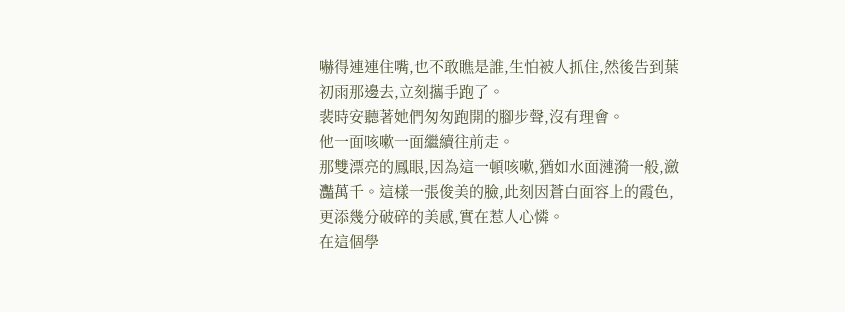嚇得連連住嘴,也不敢瞧是誰,生怕被人抓住,然後告到葉初雨那邊去,立刻攜手跑了。
裴時安聽著她們匆匆跑開的腳步聲,沒有理會。
他一面咳嗽一面繼續往前走。
那雙漂亮的鳳眼,因為這一頓咳嗽,猶如水面漣漪一般,瀲灩萬千。這樣一張俊美的臉,此刻因蒼白面容上的霞色,更添幾分破碎的美感,實在惹人心憐。
在這個學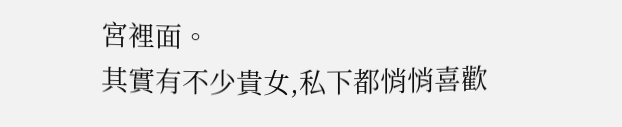宮裡面。
其實有不少貴女,私下都悄悄喜歡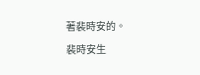著裴時安的。
裴時安生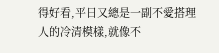得好看,平日又總是一副不愛搭理人的冷清模樣,就像不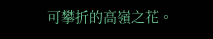可攀折的高嶺之花。